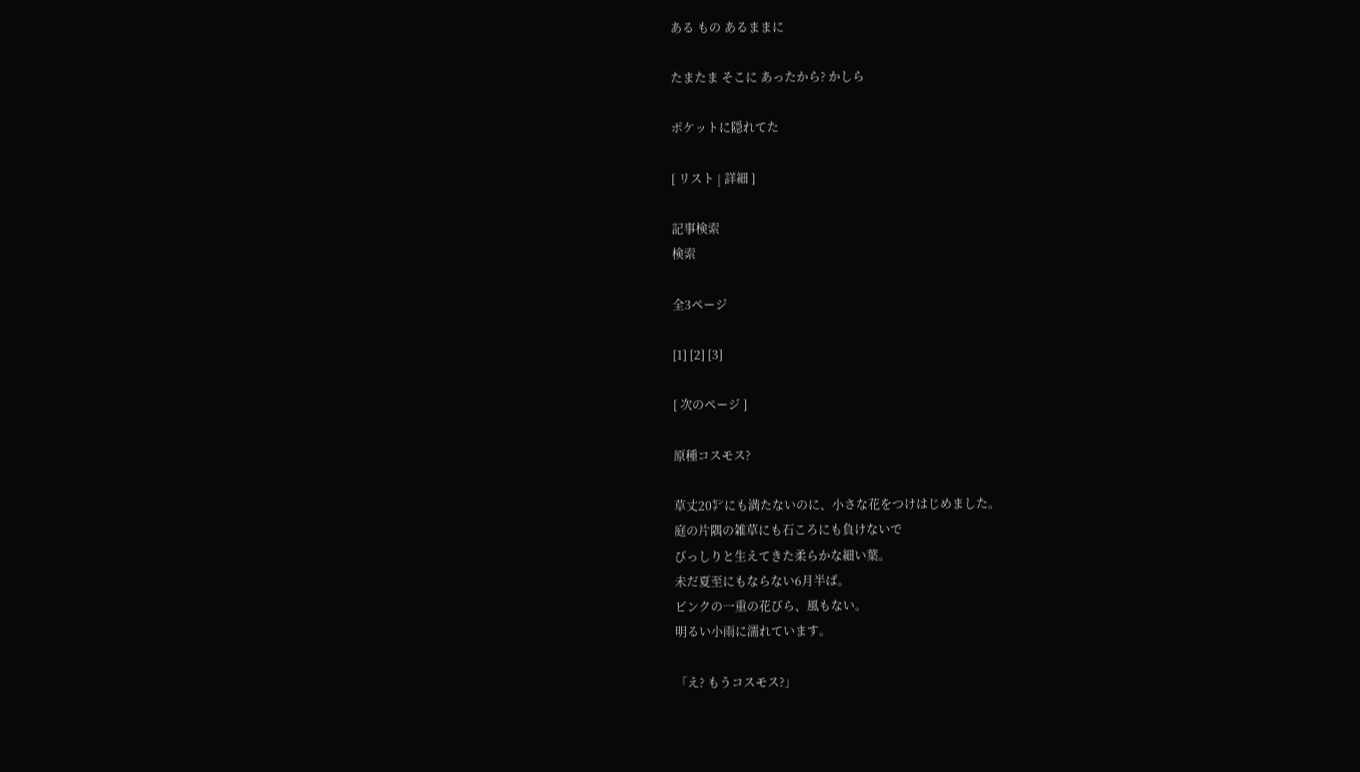ある もの あるままに

たまたま そこに あったから? かしら

ポケットに隠れてた

[ リスト | 詳細 ]

記事検索
検索

全3ページ

[1] [2] [3]

[ 次のページ ]

原種コスモス?

草丈20㌢にも満たないのに、小さな花をつけはじめました。
庭の片隅の雑草にも石ころにも負けないで
びっしりと生えてきた柔らかな細い葉。
未だ夏至にもならない6月半ば。
ピンクの一重の花びら、風もない。
明るい小雨に濡れています。

「え? もうコスモス?」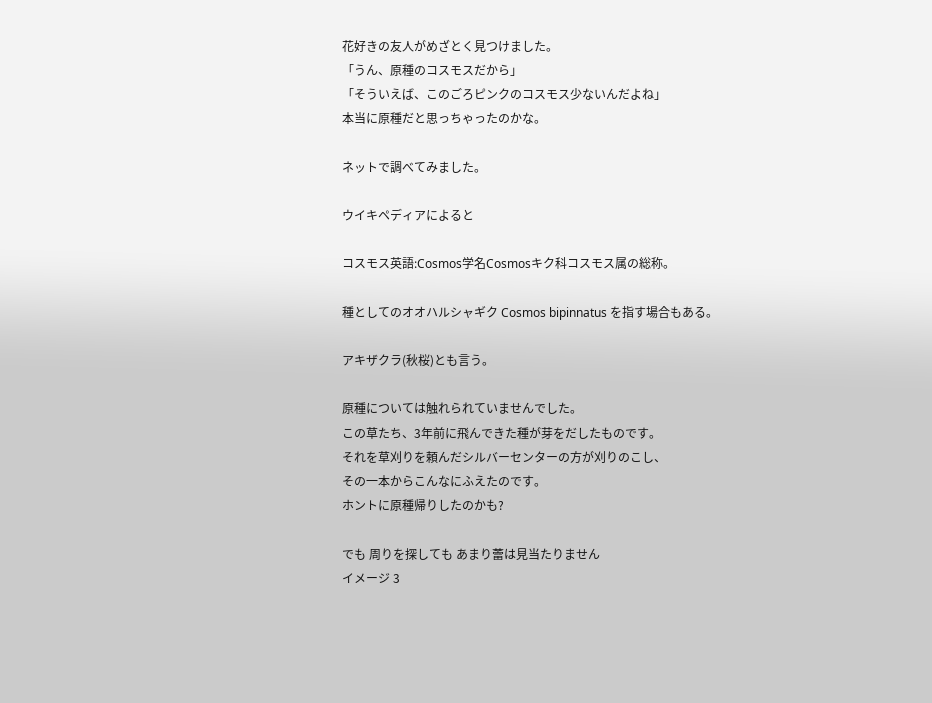花好きの友人がめざとく見つけました。
「うん、原種のコスモスだから」
「そういえば、このごろピンクのコスモス少ないんだよね」
本当に原種だと思っちゃったのかな。

ネットで調べてみました。

ウイキペディアによると

コスモス英語:Cosmos学名Cosmosキク科コスモス属の総称。

種としてのオオハルシャギク Cosmos bipinnatus を指す場合もある。

アキザクラ(秋桜)とも言う。

原種については触れられていませんでした。
この草たち、3年前に飛んできた種が芽をだしたものです。
それを草刈りを頼んだシルバーセンターの方が刈りのこし、
その一本からこんなにふえたのです。
ホントに原種帰りしたのかも?

でも 周りを探しても あまり蕾は見当たりません
イメージ 3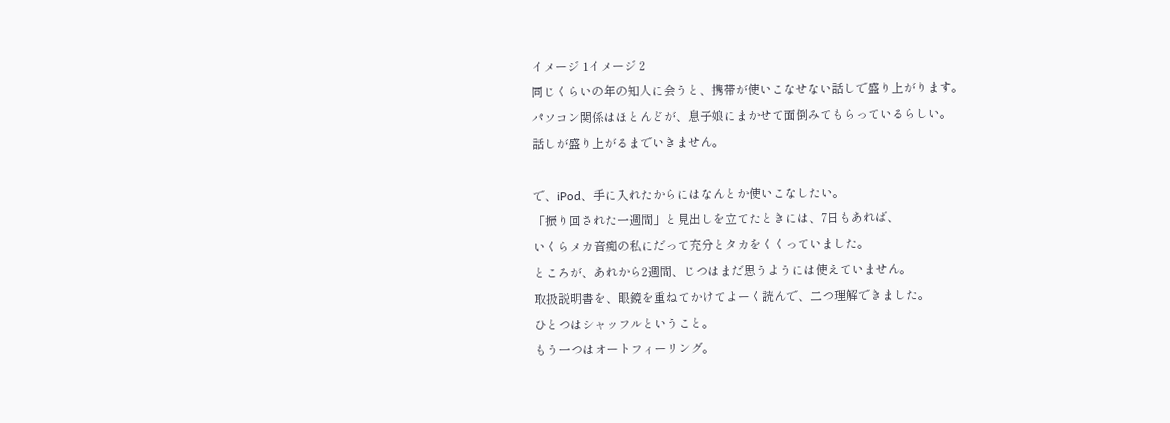イメージ 1イメージ 2
同じくらいの年の知人に会うと、携帯が使いこなせない話しで盛り上がります。
パソコン関係はほとんどが、息子娘にまかせて面倒みてもらっているらしい。
話しが盛り上がるまでいきません。

で、iPod、手に入れたからにはなんとか使いこなしたい。
「振り回された一週間」と見出しを立てたときには、7日もあれば、
いくらメカ音痴の私にだって充分とタカをくくっていました。
ところが、あれから2週間、じつはまだ思うようには使えていません。
取扱説明書を、眼鏡を重ねてかけてよーく読んで、二つ理解できました。
ひとつはシャッフルということ。
もう一つはオートフィーリング。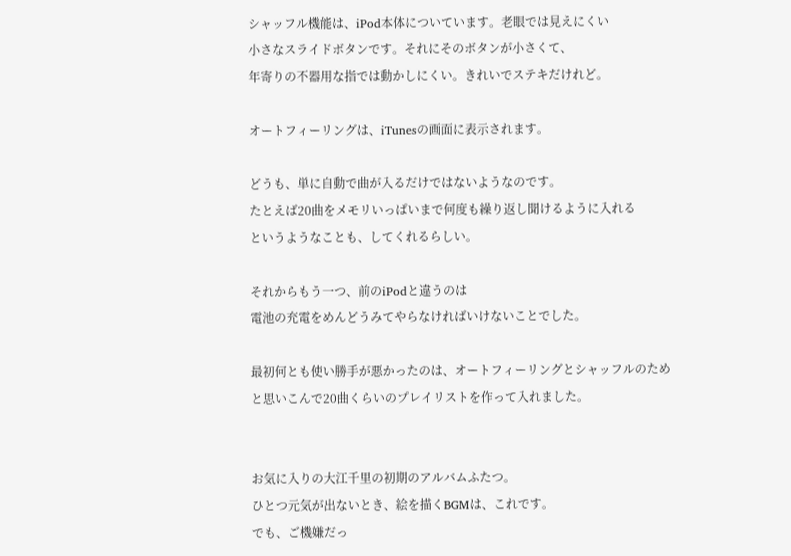シャッフル機能は、iPod本体についています。老眼では見えにくい
小さなスライドボタンです。それにそのボタンが小さくて、
年寄りの不器用な指では動かしにくい。きれいでステキだけれど。

オートフィーリングは、iTunesの画面に表示されます。

どうも、単に自動で曲が入るだけではないようなのです。
たとえば20曲をメモリいっぱいまで何度も繰り返し聞けるように入れる
というようなことも、してくれるらしい。

それからもう一つ、前のiPodと違うのは
電池の充電をめんどうみてやらなければいけないことでした。

最初何とも使い勝手が悪かったのは、オートフィーリングとシャッフルのため
と思いこんで20曲くらいのプレイリストを作って入れました。


お気に入りの大江千里の初期のアルバムふたつ。
ひとつ元気が出ないとき、絵を描くBGMは、これです。
でも、ご機嫌だっ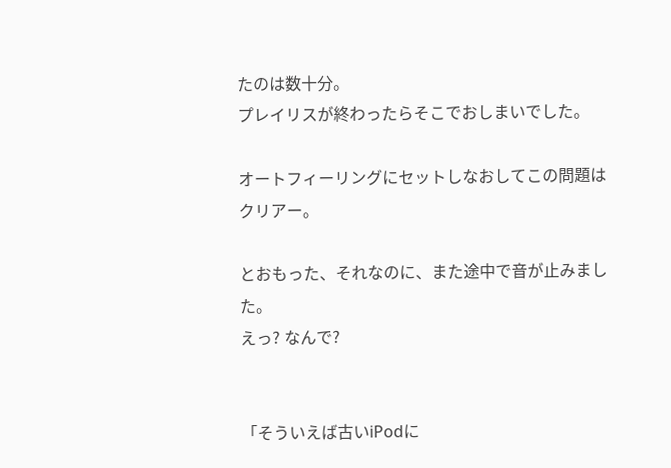たのは数十分。
プレイリスが終わったらそこでおしまいでした。

オートフィーリングにセットしなおしてこの問題はクリアー。

とおもった、それなのに、また途中で音が止みました。
えっ? なんで?


「そういえば古いiPodに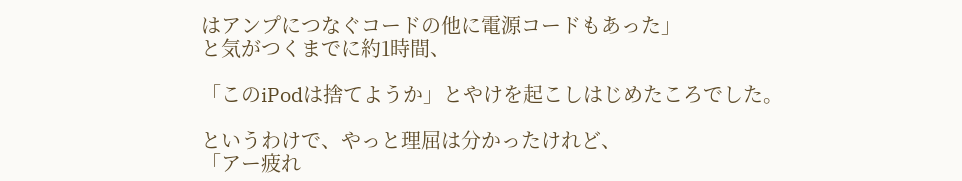はアンプにつなぐコードの他に電源コードもあった」
と気がつくまでに約1時間、

「このiPodは捨てようか」とやけを起こしはじめたころでした。

というわけで、やっと理屈は分かったけれど、
「アー疲れ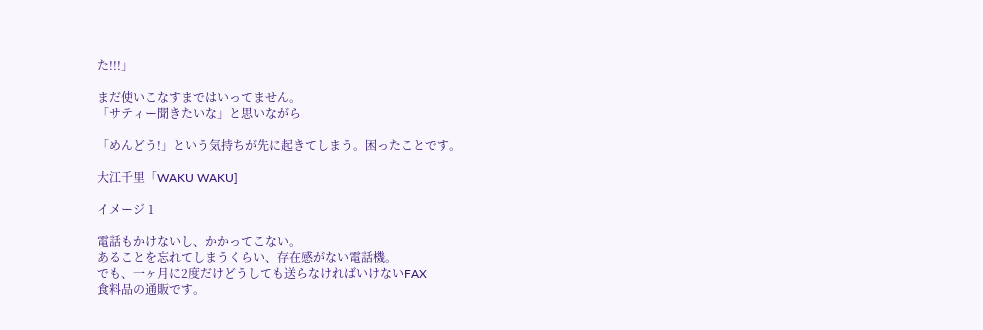た!!!」

まだ使いこなすまではいってません。
「サティー聞きたいな」と思いながら

「めんどう!」という気持ちが先に起きてしまう。困ったことです。

大江千里「WAKU WAKU]

イメージ 1

電話もかけないし、かかってこない。
あることを忘れてしまうくらい、存在感がない電話機。
でも、一ヶ月に2度だけどうしても送らなければいけないFAX
食料品の通販です。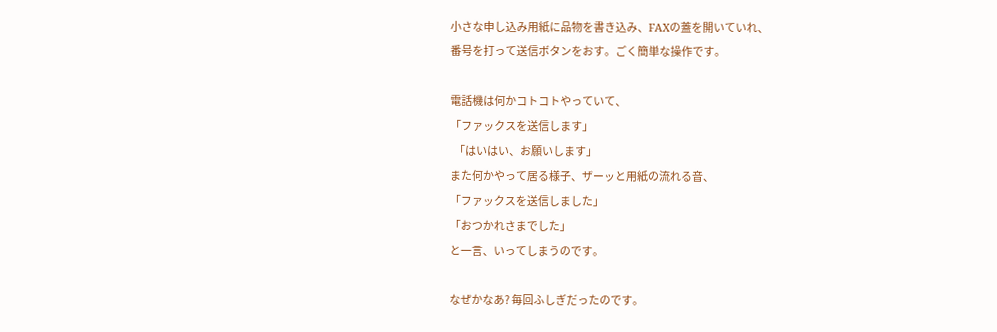小さな申し込み用紙に品物を書き込み、FAXの蓋を開いていれ、
番号を打って送信ボタンをおす。ごく簡単な操作です。

電話機は何かコトコトやっていて、
「ファックスを送信します」
  「はいはい、お願いします」
また何かやって居る様子、ザーッと用紙の流れる音、
「ファックスを送信しました」
「おつかれさまでした」
と一言、いってしまうのです。

なぜかなあ? 毎回ふしぎだったのです。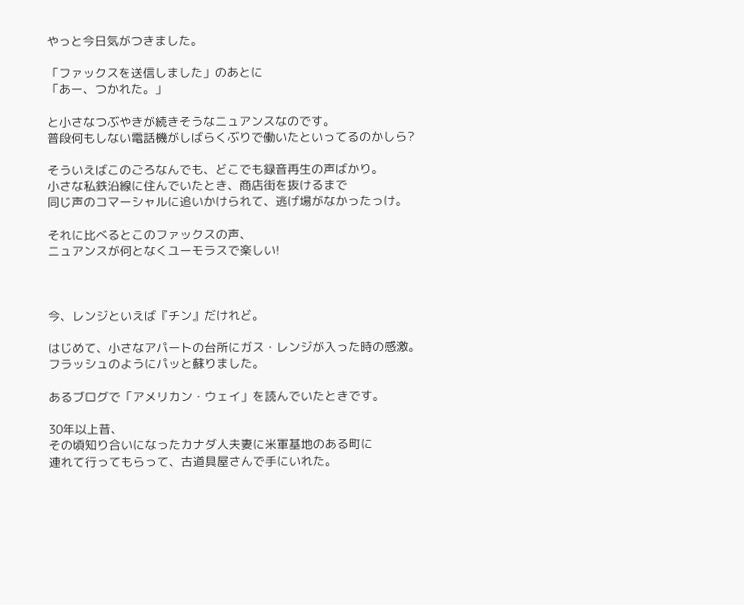やっと今日気がつきました。

「ファックスを送信しました」のあとに
「あー、つかれた。」

と小さなつぶやきが続きそうなニュアンスなのです。
普段何もしない電話機がしばらくぶりで働いたといってるのかしら?

そういえばこのごろなんでも、どこでも録音再生の声ばかり。
小さな私鉄沿線に住んでいたとき、商店街を抜けるまで
同じ声のコマーシャルに追いかけられて、逃げ場がなかったっけ。

それに比べるとこのファックスの声、
ニュアンスが何となくユーモラスで楽しい!



今、レンジといえば『チン』だけれど。

はじめて、小さなアパートの台所にガス・レンジが入った時の感激。
フラッシュのようにパッと蘇りました。

あるブログで「アメリカン・ウェイ」を読んでいたときです。

30年以上昔、
その頃知り合いになったカナダ人夫妻に米軍基地のある町に
連れて行ってもらって、古道具屋さんで手にいれた。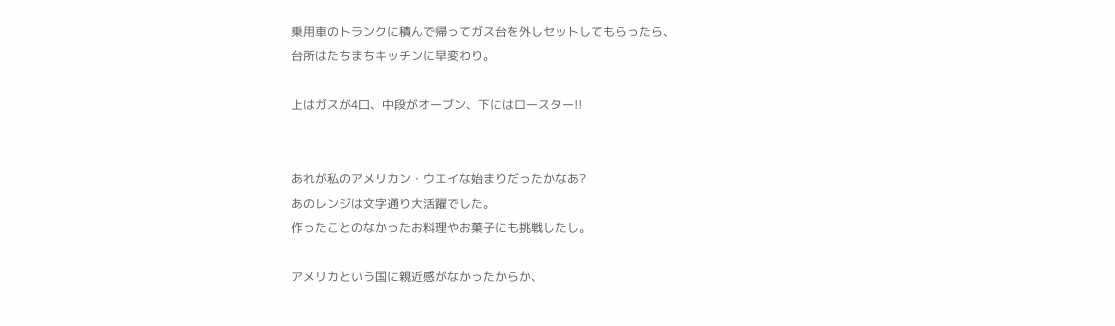乗用車のトランクに積んで帰ってガス台を外しセットしてもらったら、
台所はたちまちキッチンに早変わり。

上はガスが4口、中段がオーブン、下にはロースター!!


あれが私のアメリカン・ウエイな始まりだったかなあ?
あのレンジは文字通り大活躍でした。
作ったことのなかったお料理やお菓子にも挑戦したし。

アメリカという国に親近感がなかったからか、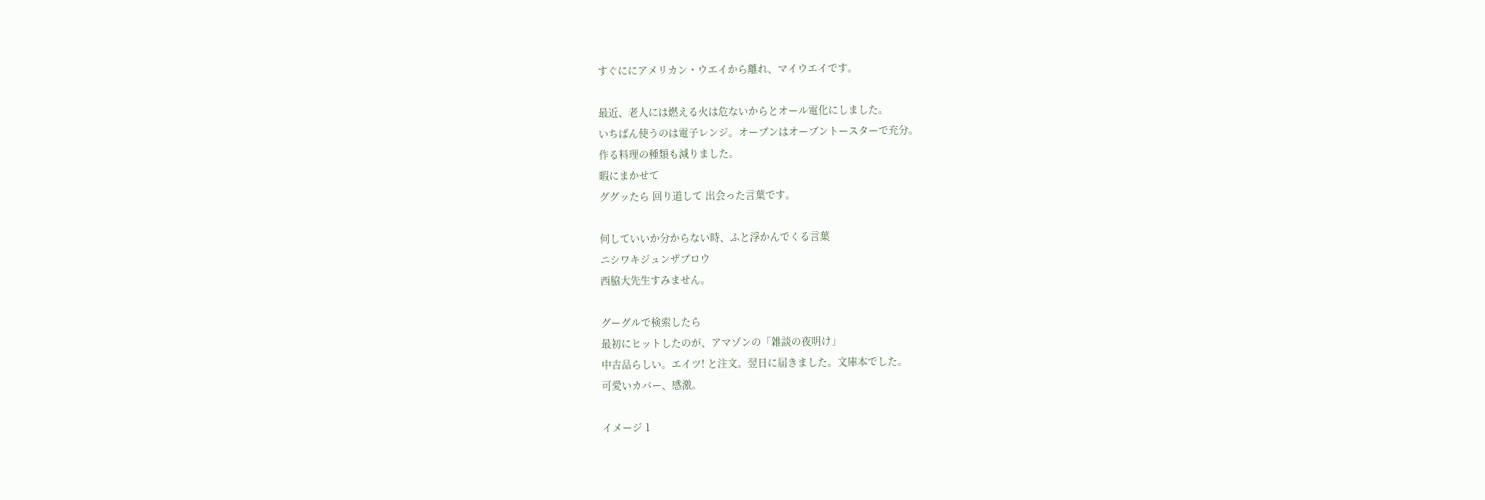すぐににアメリカン・ウエイから離れ、マイウエイです。

最近、老人には燃える火は危ないからとオール電化にしました。
いちばん使うのは電子レンジ。オーブンはオーブントースターで充分。
作る料理の種類も減りました。
暇にまかせて
ググッたら 回り道して 出会った言葉です。

何していいか分からない時、ふと浮かんでくる言葉
ニシワキジュンザブロウ
西脇大先生すみません。

グーグルで検索したら
最初にヒットしたのが、アマゾンの「雑談の夜明け」
中古品らしい。エイツ! と注文。翌日に届きました。文庫本でした。
可愛いカバー、感激。

イメージ 1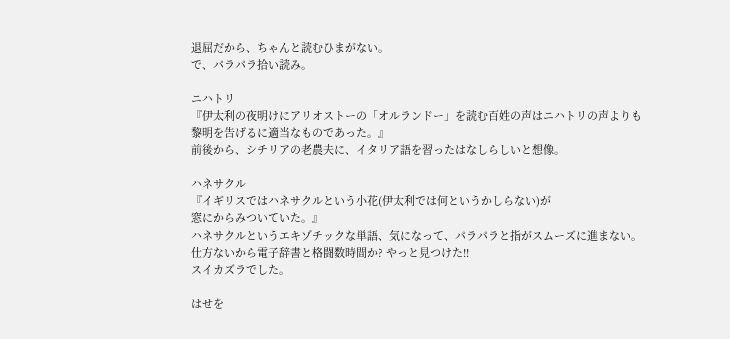退屈だから、ちゃんと読むひまがない。
で、パラパラ拾い読み。

ニハトリ
『伊太利の夜明けにアリオストーの「オルランドー」を読む百姓の声はニハトリの声よりも黎明を告げるに適当なものであった。』
前後から、シチリアの老農夫に、イタリア語を習ったはなしらしいと想像。

ハネサクル
『イギリスではハネサクルという小花(伊太利では何というかしらない)が
窓にからみついていた。』
ハネサクルというエキゾチックな単語、気になって、パラパラと指がスムーズに進まない。
仕方ないから電子辞書と格闘数時間か? やっと見つけた!!
スイカズラでした。

はせを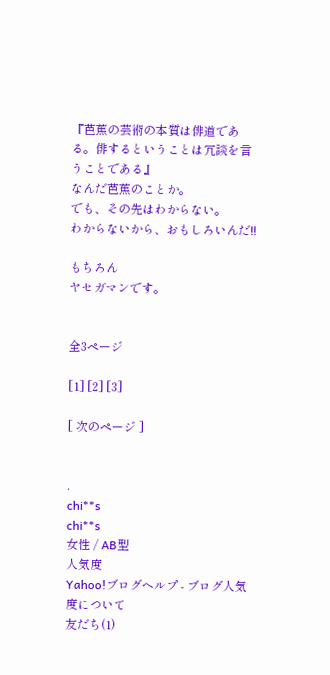『芭蕉の芸術の本質は俳道である。俳するということは冗談を言うことである』
なんだ芭蕉のことか。
でも、その先はわからない。
わからないから、おもしろいんだ!!

もちろん
ヤセガマンです。


全3ページ

[1] [2] [3]

[ 次のページ ]


.
chi**s
chi**s
女性 / AB型
人気度
Yahoo!ブログヘルプ - ブログ人気度について
友だち(1)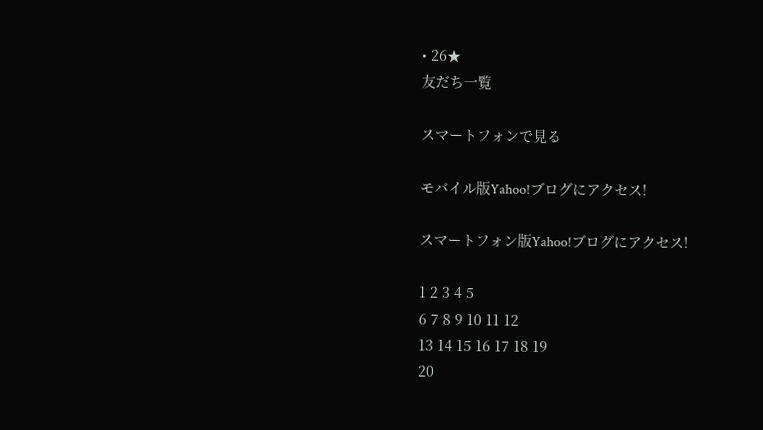• 26★
友だち一覧

スマートフォンで見る

モバイル版Yahoo!ブログにアクセス!

スマートフォン版Yahoo!ブログにアクセス!

1 2 3 4 5
6 7 8 9 10 11 12
13 14 15 16 17 18 19
20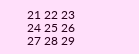21 22 23 24 25 26
27 28 29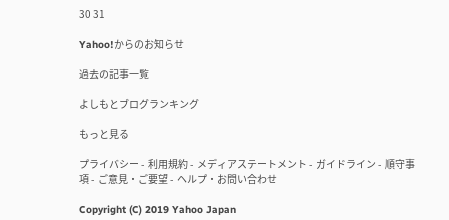30 31

Yahoo!からのお知らせ

過去の記事一覧

よしもとブログランキング

もっと見る

プライバシー -  利用規約 -  メディアステートメント -  ガイドライン -  順守事項 -  ご意見・ご要望 -  ヘルプ・お問い合わせ

Copyright (C) 2019 Yahoo Japan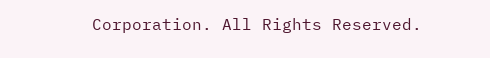Corporation. All Rights Reserved.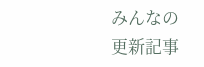みんなの更新記事